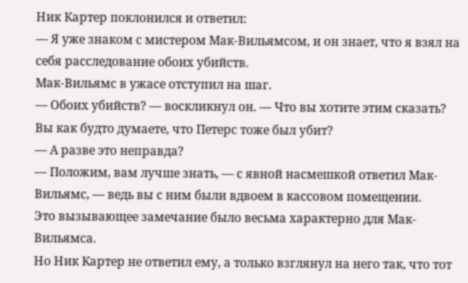Ник Картер поклонился и ответил:
— Я уже знаком с мистером Мак-Вильямсом, и он знает, что я взял на себя расследование обоих убийств.
Мак-Вильямс в ужасе отступил на шаг.
— Обоих убийств? — воскликнул он. — Что вы хотите этим сказать? Вы как будто думаете, что Петерс тоже был убит?
— А разве это неправда?
— Положим, вам лучше знать, — с явной насмешкой ответил Мак-Вильямс, — ведь вы с ним были вдвоем в кассовом помещении.
Это вызывающее замечание было весьма характерно для Мак-Вильямса.
Но Ник Картер не ответил ему, а только взглянул на него так, что тот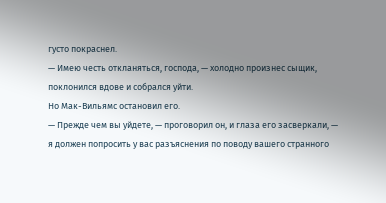густо покраснел.
— Имею честь откланяться, господа, — холодно произнес сыщик, поклонился вдове и собрался уйти.
Но Мак-Вильямс остановил его.
— Прежде чем вы уйдете, — проговорил он, и глаза его засверкали, — я должен попросить у вас разъяснения по поводу вашего странного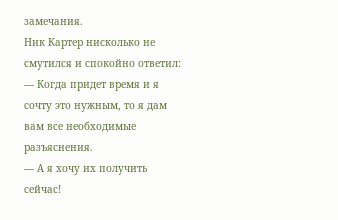замечания.
Ник Картер нисколько не смутился и спокойно ответил:
— Когда придет время и я сочту это нужным, то я дам вам все необходимые разъяснения.
— А я хочу их получить сейчас!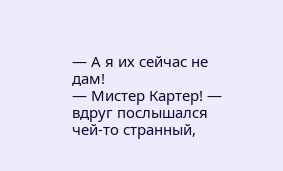— А я их сейчас не дам!
— Мистер Картер! — вдруг послышался чей-то странный,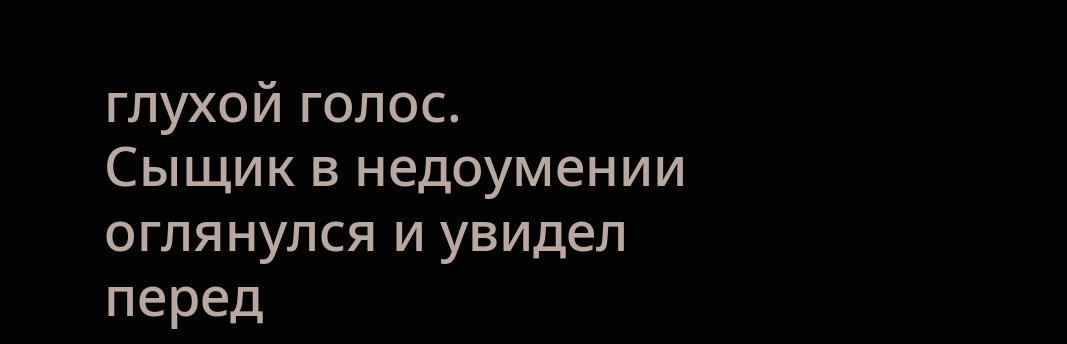глухой голос.
Сыщик в недоумении оглянулся и увидел перед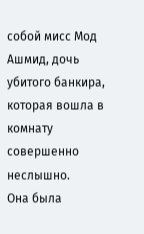собой мисс Мод Ашмид, дочь убитого банкира, которая вошла в комнату совершенно неслышно.
Она была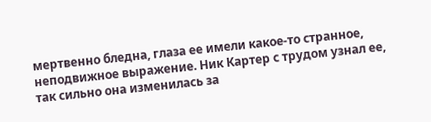мертвенно бледна, глаза ее имели какое-то странное, неподвижное выражение. Ник Картер с трудом узнал ее, так сильно она изменилась за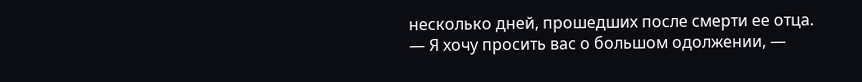несколько дней, прошедших после смерти ее отца.
— Я хочу просить вас о большом одолжении, —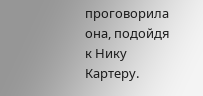проговорила она, подойдя к Нику Картеру.